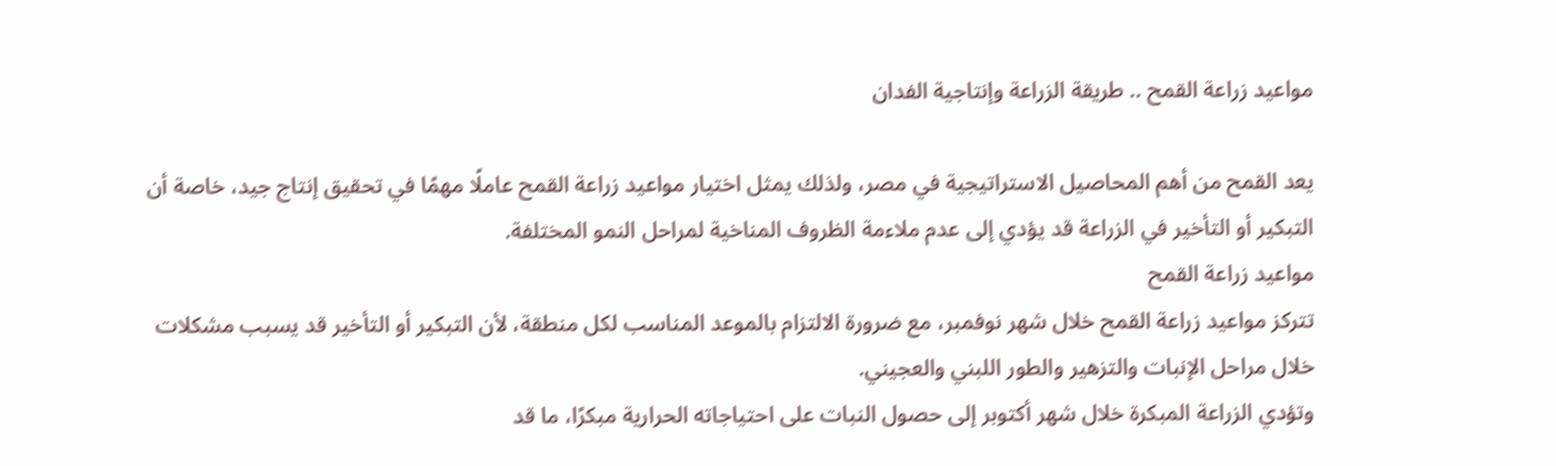مواعيد زراعة القمح .. طريقة الزراعة وإنتاجية الفدان

يعد القمح من أهم المحاصيل الاستراتيجية في مصر، ولذلك يمثل اختيار مواعيد زراعة القمح عاملًا مهمًا في تحقيق إنتاج جيد، خاصة أن التبكير أو التأخير في الزراعة قد يؤدي إلى عدم ملاءمة الظروف المناخية لمراحل النمو المختلفة.
مواعيد زراعة القمح
تتركز مواعيد زراعة القمح خلال شهر نوفمبر، مع ضرورة الالتزام بالموعد المناسب لكل منطقة، لأن التبكير أو التأخير قد يسبب مشكلات خلال مراحل الإنبات والتزهير والطور اللبني والعجيني.
وتؤدي الزراعة المبكرة خلال شهر أكتوبر إلى حصول النبات على احتياجاته الحرارية مبكرًا، ما قد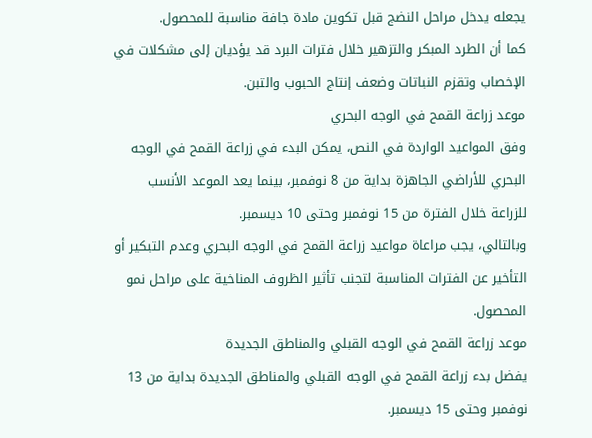يجعله يدخل مراحل النضج قبل تكوين مادة جافة مناسبة للمحصول.
كما أن الطرد المبكر والتزهير خلال فترات البرد قد يؤديان إلى مشكلات في الإخصاب وتقزم النباتات وضعف إنتاج الحبوب والتبن.
موعد زراعة القمح في الوجه البحري
وفق المواعيد الواردة في النص، يمكن البدء في زراعة القمح في الوجه البحري للأراضي الجاهزة بداية من 8 نوفمبر، بينما يعد الموعد الأنسب للزراعة خلال الفترة من 15 نوفمبر وحتى 10 ديسمبر.
وبالتالي، يجب مراعاة مواعيد زراعة القمح في الوجه البحري وعدم التبكير أو التأخير عن الفترات المناسبة لتجنب تأثير الظروف المناخية على مراحل نمو المحصول.
موعد زراعة القمح في الوجه القبلي والمناطق الجديدة
يفضل بدء زراعة القمح في الوجه القبلي والمناطق الجديدة بداية من 13 نوفمبر وحتى 15 ديسمبر.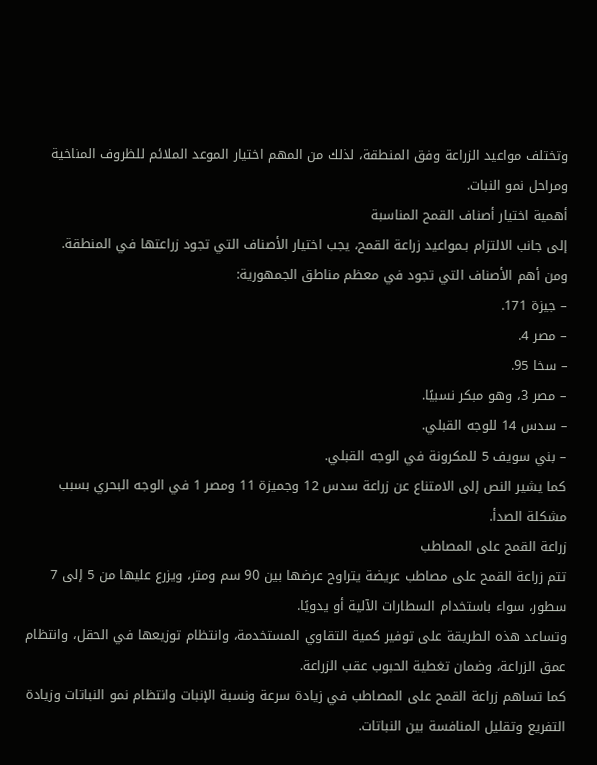وتختلف مواعيد الزراعة وفق المنطقة، لذلك من المهم اختيار الموعد الملائم للظروف المناخية ومراحل نمو النبات.
أهمية اختيار أصناف القمح المناسبة
إلى جانب الالتزام بـمواعيد زراعة القمح، يجب اختيار الأصناف التي تجود زراعتها في المنطقة.
ومن أهم الأصناف التي تجود في معظم مناطق الجمهورية:
– جيزة 171.
– مصر 4.
– سخا 95.
– مصر 3، وهو مبكر نسبيًا.
– سدس 14 للوجه القبلي.
– بني سويف 5 للمكرونة في الوجه القبلي.
كما يشير النص إلى الامتناع عن زراعة سدس 12 وجميزة 11 ومصر 1 في الوجه البحري بسبب مشكلة الصدأ.
زراعة القمح على المصاطب
تتم زراعة القمح على مصاطب عريضة يتراوح عرضها بين 90 سم ومتر، ويزرع عليها من 5 إلى 7 سطور، سواء باستخدام السطارات الآلية أو يدويًا.
وتساعد هذه الطريقة على توفير كمية التقاوي المستخدمة، وانتظام توزيعها في الحقل، وانتظام عمق الزراعة، وضمان تغطية الحبوب عقب الزراعة.
كما تساهم زراعة القمح على المصاطب في زيادة سرعة ونسبة الإنبات وانتظام نمو النباتات وزيادة التفريع وتقليل المنافسة بين النباتات.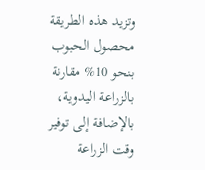وتزيد هذه الطريقة محصول الحبوب بنحو 10% مقارنة بالزراعة اليدوية، بالإضافة إلى توفير وقت الزراعة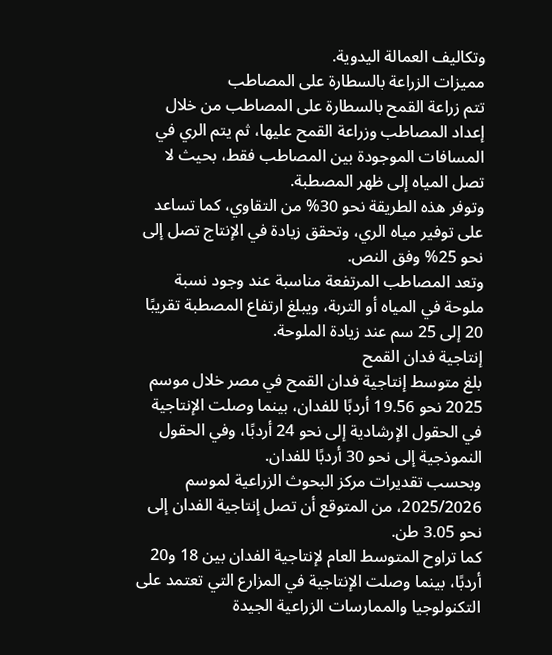وتكاليف العمالة اليدوية.
مميزات الزراعة بالسطارة على المصاطب
تتم زراعة القمح بالسطارة على المصاطب من خلال إعداد المصاطب وزراعة القمح عليها، ثم يتم الري في المسافات الموجودة بين المصاطب فقط، بحيث لا تصل المياه إلى ظهر المصطبة.
وتوفر هذه الطريقة نحو 30% من التقاوي، كما تساعد على توفير مياه الري، وتحقق زيادة في الإنتاج تصل إلى نحو 25% وفق النص.
وتعد المصاطب المرتفعة مناسبة عند وجود نسبة ملوحة في المياه أو التربة، ويبلغ ارتفاع المصطبة تقريبًا 20 إلى 25 سم عند زيادة الملوحة.
إنتاجية فدان القمح
بلغ متوسط إنتاجية فدان القمح في مصر خلال موسم 2025 نحو 19.56 أردبًا للفدان، بينما وصلت الإنتاجية في الحقول الإرشادية إلى نحو 24 أردبًا، وفي الحقول النموذجية إلى نحو 30 أردبًا للفدان.
وبحسب تقديرات مركز البحوث الزراعية لموسم 2025/2026، من المتوقع أن تصل إنتاجية الفدان إلى نحو 3.05 طن.
كما تراوح المتوسط العام لإنتاجية الفدان بين 18 و20 أردبًا، بينما وصلت الإنتاجية في المزارع التي تعتمد على التكنولوجيا والممارسات الزراعية الجيدة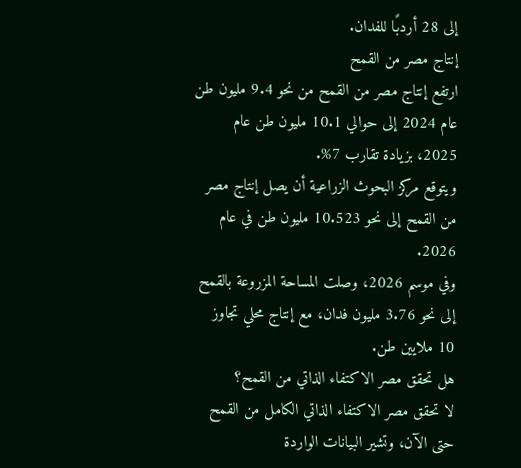إلى 28 أردبًا للفدان.
إنتاج مصر من القمح
ارتفع إنتاج مصر من القمح من نحو 9.4 مليون طن عام 2024 إلى حوالي 10.1 مليون طن عام 2025، بزيادة تقارب 7%.
ويتوقع مركز البحوث الزراعية أن يصل إنتاج مصر من القمح إلى نحو 10.523 مليون طن في عام 2026.
وفي موسم 2026، وصلت المساحة المزروعة بالقمح إلى نحو 3.76 مليون فدان، مع إنتاج محلي تجاوز 10 ملايين طن.
هل تحقق مصر الاكتفاء الذاتي من القمح؟
لا تحقق مصر الاكتفاء الذاتي الكامل من القمح حتى الآن، وتشير البيانات الواردة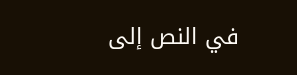في النص إلى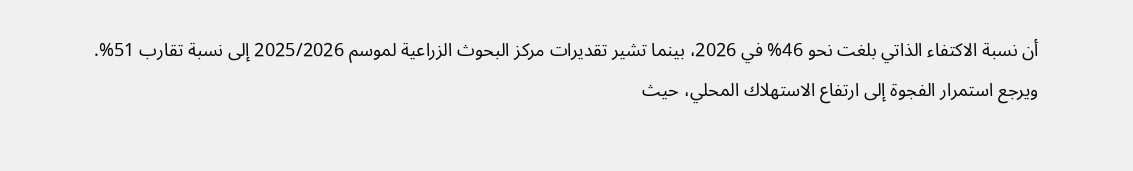أن نسبة الاكتفاء الذاتي بلغت نحو 46% في 2026، بينما تشير تقديرات مركز البحوث الزراعية لموسم 2025/2026 إلى نسبة تقارب 51%.
ويرجع استمرار الفجوة إلى ارتفاع الاستهلاك المحلي، حيث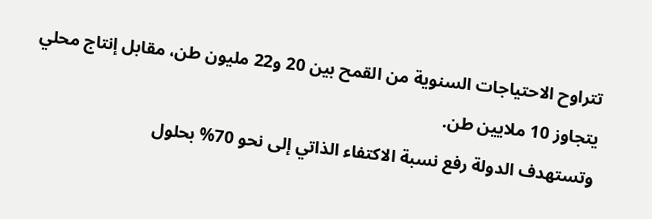تتراوح الاحتياجات السنوية من القمح بين 20 و22 مليون طن، مقابل إنتاج محلي يتجاوز 10 ملايين طن.
وتستهدف الدولة رفع نسبة الاكتفاء الذاتي إلى نحو 70% بحلول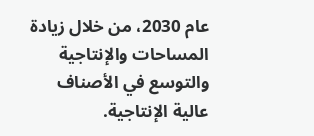عام 2030، من خلال زيادة المساحات والإنتاجية والتوسع في الأصناف عالية الإنتاجية.